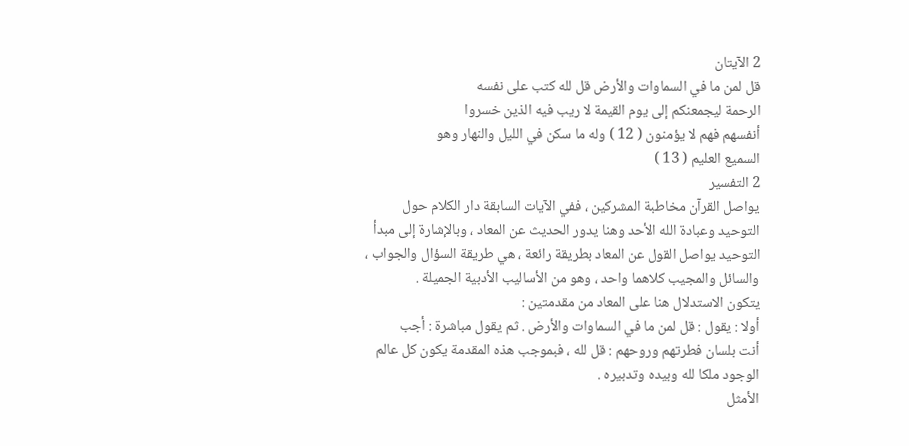2 الآيتان
قل لمن ما في السماوات والأرض قل لله كتب على نفسه
الرحمة ليجمعنكم إلى يوم القيمة لا ريب فيه الذين خسروا
أنفسهم فهم لا يؤمنون ( 12 ) وله ما سكن في الليل والنهار وهو
السميع العليم ( 13 )
2 التفسير
يواصل القرآن مخاطبة المشركين ، ففي الآيات السابقة دار الكلام حول
التوحيد وعبادة الله الأحد وهنا يدور الحديث عن المعاد ، وبالإشارة إلى مبدأ
التوحيد يواصل القول عن المعاد بطريقة رائعة ، هي طريقة السؤال والجواب ،
والسائل والمجيب كلاهما واحد ، وهو من الأساليب الأدبية الجميلة .
يتكون الاستدلال هنا على المعاد من مقدمتين :
أولا : يقول : قل لمن ما في السماوات والأرض . ثم يقول مباشرة : أجب
أنت بلسان فطرتهم وروحهم : قل لله ، فبموجب هذه المقدمة يكون كل عالم
الوجود ملكا لله وبيده وتدبيره .
الأمثل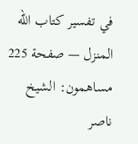في تفسير كتاب الله المنزل — صفحة 225
مساهمون: الشيخ ناصر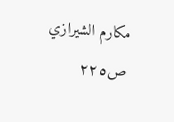مكارم الشيرازي
ص٢٢٥